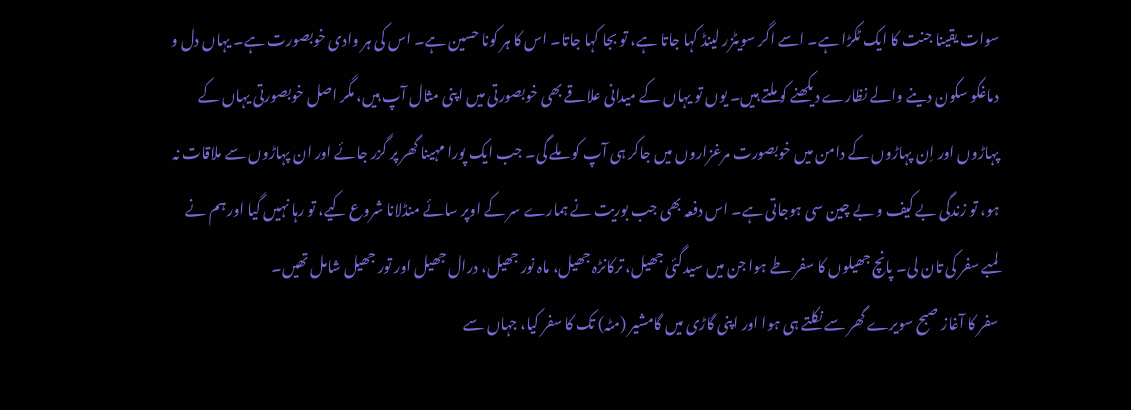سوات یقینا جنت کا ایک ٹکڑا ہے۔ اسے اگر سویٹزر لینڈ کہا جاتا ہے، تو بجا کہا جاتا۔ اس کا ہر کونا حسین ہے۔ اس کی ہر وادی خوبصورت ہے۔ یہاں دل و دماغکو سکون دینے والے نظارے دیکھنے کو ملتے ہیں۔ یوں تو یہاں کے میدانی علاقے بھی خوبصورتی میں اپنی مثال آپ ہیں، مگر اصل خوبصورتی یہاں کے پہاڑوں اور اِن پہاڑوں کے دامن میں خوبصورت مرغزاروں میں جاکر ہی آپ کو ملے گی۔ جب ایک پورا مہینا گھر پر گزر جائے اور ان پہاڑوں سے ملاقات نہ ہو، تو زندگی بے کیف و بے چین سی ہوجاتی ہے۔ اس دفعہ بھی جب بوریت نے ہمارے سر کے اوپر سائے منڈلانا شروع کیے، تو رہا نہیں گیا اور ہم نے لمبے سفر کی تان لی۔ پانچ جھیلوں کا سفر طے ہوا جن میں سیدگئی جھیل، ترکانڑہ جھیل، ماہ نور جھیل، درال جھیل اور تور جھیل شامل تھیں۔
سفر کا آغاز صبح سویرے گھر سے نکلتے ہی ہوا اور اپنی گاڑی میں گامشیر (مٹہ) تک کا سفر کیا، جہاں سے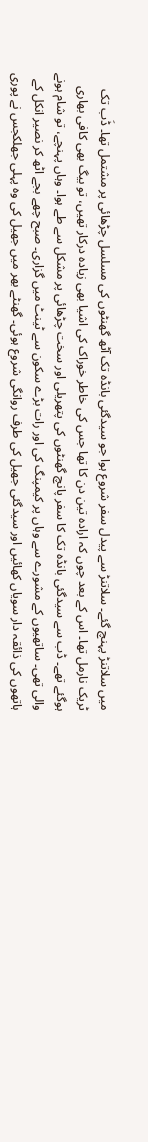میں سلاتنڑ پہنچ گئے۔ سلاتنڑ سے پیدل سفر شروع ہوا جو سیدگئی بانڈہ تک آٹھ گھنٹوں کی مسلسل چڑھائی پر مشتمل تھا۔ ڈَب تک ٹریک نارمل تھا۔ اس کے بعد چوں کہ ارادہ تین دن کا تھا جس کی خاطر خوراک کی اشیا بھی زیادہ درکار تھیں، تو بیگ بھی کافی بھاری ہوگئے تھے۔ ڈب سے سیدگئی بانڈہ تک کا سفر پانچ گھنٹوں کی پتھریلی اور سخت چڑھائی پر مشکل سے طے ہوا۔ وہاں پہنچے، تو شام ہونے والی تھی۔ ساتھیوں کے مشورے سے وہاں پر کیمپنگ کی اور رات بڑے سکون سے ٹینٹ میں گزاری۔ صبح چھے بجے اٹھ کر نصیر انکل کے ہاتھوں کی ذائقہ دار سویاں کھائیں اور سیدگئی جھیل کی طرف روانگی شروع ہوئی۔ گھنٹے بھر میں جھیل کی وہ پہلی جھلکجس نے پوری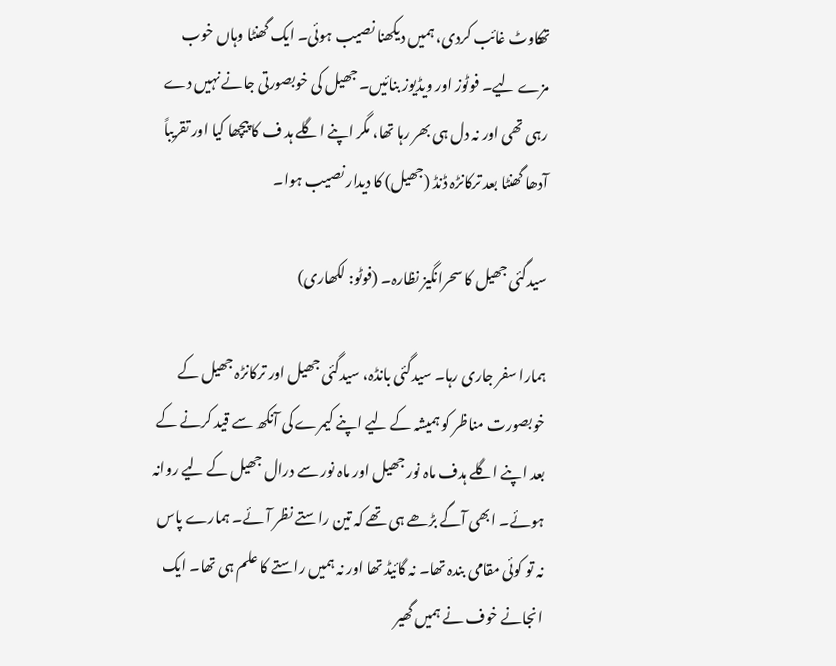تھکاوٹ غائب کردی، ہمیں دیکھنا نصیب ہوئی۔ ایک گھنٹا وہاں خوب مزے لیے۔ فوٹوز اور ویڈیوز بنائیں۔ جھیل کی خوبصورتی جانے نہیں دے رہی تھی اور نہ دل ہی بھر رہا تھا، مگر اپنے اگلے ہد ف کا پیچھا کیا اور تقریباً آدھا گھنٹا بعد ترکانڑہ ڈنڈ (جھیل) کا دیدار نصیب ہوا۔

سیدگئی جھیل کا سحرانگیز نظارہ۔ (فوٹو: لکھاری)

ہمارا سفر جاری رہا۔ سیدگئی بانڈہ، سیدگئی جھیل اور ترکانڑہ جھیل کے خوبصورت مناظر کو ہمیشہ کے لیے اپنے کیمرے کی آنکھ سے قید کرنے کے بعد اپنے اگلے ہدف ماہ نور جھیل اور ماہ نور سے درال جھیل کے لیے روانہ ہوئے۔ ابھی آگے بڑھے ہی تھے کہ تین راستے نظر آئے۔ ہمارے پاس نہ تو کوئی مقامی بندہ تھا۔ نہ گائیڈ تھا اور نہ ہمیں راستے کا علم ہی تھا۔ ایک انجانے خوف نے ہمیں گھیر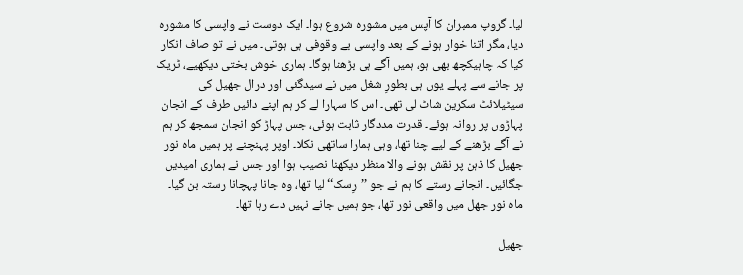لیا۔ گروپ ممبران کا آپس میں مشورہ شروع ہوا۔ ایک دوست نے واپسی کا مشورہ دیا، مگر اتنا خوار ہونے کے بعد واپسی بے وقوفی ہی ہوتی۔ میں نے تو صاف انکار کیا کہ چاہیکچھ بھی ہو، ہمیں آگے ہی بڑھنا ہوگا۔ ہماری خوش بختی دیکھیے، ٹریک پر جانے سے پہلے یوں ہی بطورِ شغل میں نے سیدگئی اور درال جھیل کی سیٹیلائٹ سکرین شاٹ لی تھی۔ اس کا سہارا لے کر ہم اپنے دائیں طرف کے انجان پہاڑوں پر روانہ ہوئے۔ قدرت مددگار ثابت ہوئی، جس پہاڑ کو انجان سمجھ کر ہم نے آگے بڑھنے کے لیے چنا تھا، وہی ہمارا ساتھی نکلا۔ اوپر پہنچنے پر ہمیں ماہ نور جھیل کا ذہن پر نقش ہونے والا منظر دیکھنا نصیب ہوا اور جس نے ہماری امیدیں جگائیں۔ انجانے رستے کا ہم نے جو ’’رِسک‘‘ لیا تھا، وہ جانا پہچانا رستہ بن گیا۔ ماہ نور جھل میں واقعی نور تھا، جو ہمیں جانے نہیں دے رہا تھا۔

جھیل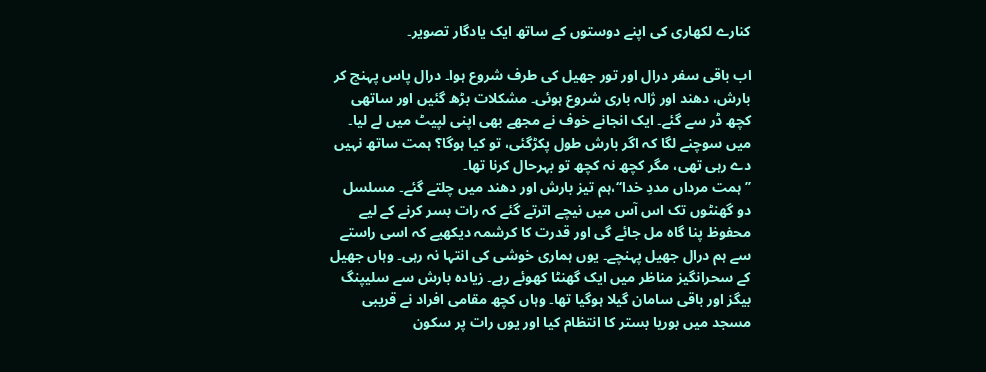کنارے لکھاری کی اپنے دوستوں کے ساتھ ایک یادگار تصویر۔

اب باقی سفر درال اور تور جھیل کی طرف شروع ہوا۔ درال پاس پہنچ کر بارش، دھند اور ژالہ باری شروع ہوئی۔ مشکلات بڑھ گئیں اور ساتھی کچھ ڈر سے گئے۔ ایک انجانے خوف نے مجھے بھی اپنی لپیٹ میں لے لیا۔ میں سوچنے لگا کہ اگر بارش طول پکڑگئی، تو کیا ہوگا؟ ہمت ساتھ نہیں دے رہی تھی، مگر کچھ نہ کچھ تو بہرحال کرنا تھا۔
’’ہمت مرداں مددِ خدا‘‘،ہم تیز بارش اور دھند میں چلتے گئے۔ مسلسل دو گھنٹوں تک اس آس میں نیچے اترتے گئے کہ رات بسر کرنے کے لیے محفوظ پنا گاہ مل جائے گی اور قدرت کا کرشمہ دیکھیے کہ اسی راستے سے ہم درال جھیل پہنچے۔ یوں ہماری خوشی کی انتہا نہ رہی۔ وہاں جھیل کے سحرانگیز مناظر میں ایک گھنٹا کھوئے رہے۔ زیادہ بارش سے سلیپنگ بیگز اور باقی سامان گیلا ہوگیا تھا۔ وہاں کچھ مقامی افراد نے قریبی مسجد میں بوریا بستر کا انتظام کیا اور یوں رات پر سکون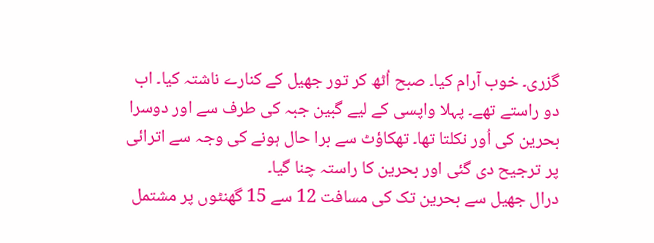گزری۔ خوب آرام کیا۔ صبح اُٹھ کر تور جھیل کے کنارے ناشتہ کیا۔ اب دو راستے تھے۔ پہلا واپسی کے لیے گبین جبہ کی طرف سے اور دوسرا بحرین کی اُور نکلتا تھا۔ تھکاؤٹ سے برا حال ہونے کی وجہ سے اترائی پر ترجیح دی گئی اور بحرین کا راستہ چنا گیا۔
درال جھیل سے بحرین تک کی مسافت 12 سے 15 گھنٹوں پر مشتمل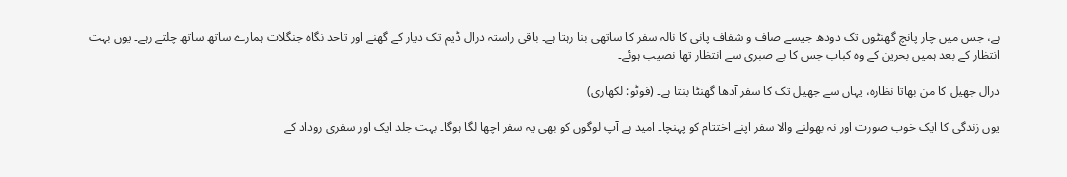ہے، جس میں چار پانچ گھنٹوں تک دودھ جیسے صاف و شفاف پانی کا نالہ سفر کا ساتھی بنا رہتا ہے۔ باقی راستہ درال ڈیم تک دیار کے گھنے اور تاحد نگاہ جنگلات ہمارے ساتھ ساتھ چلتے رہے۔ یوں بہت انتظار کے بعد ہمیں بحرین کے وہ کباب جس کا بے صبری سے انتظار تھا نصیب ہوئے۔

درال جھیل کا من بھاتا نظارہ، یہاں سے جھیل تک کا سفر آدھا گھنٹا بنتا ہے۔ (فوٹو: لکھاری)

یوں زندگی کا ایک خوب صورت اور نہ بھولنے والا سفر اپنے اختتام کو پہنچا۔ امید ہے آپ لوگوں کو بھی یہ سفر اچھا لگا ہوگا۔ بہت جلد ایک اور سفری روداد کے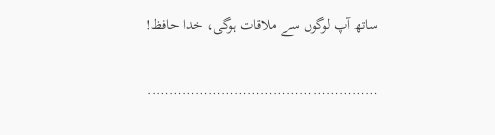ساتھ آپ لوگوں سے ملاقات ہوگی، خدا حافظ!

……………………………………………..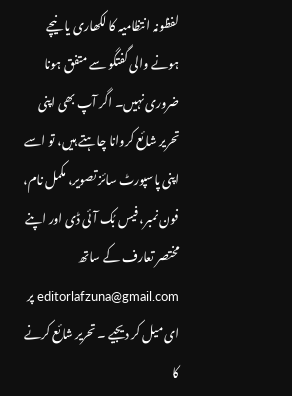لفظونہ انتظامیہ کا لکھاری یا نیچے ہونے والی گفتگو سے متفق ہونا ضروری نہیں۔ اگر آپ بھی اپنی تحریر شائع کروانا چاہتے ہیں، تو اسے اپنی پاسپورٹ سائز تصویر، مکمل نام، فون نمبر، فیس بُک آئی ڈی اور اپنے مختصر تعارف کے ساتھ editorlafzuna@gmail.com پر ای میل کر دیجیے ۔ تحریر شائع کرنے کا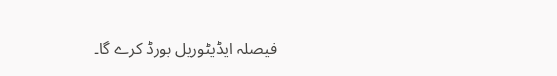فیصلہ ایڈیٹوریل بورڈ کرے گا۔